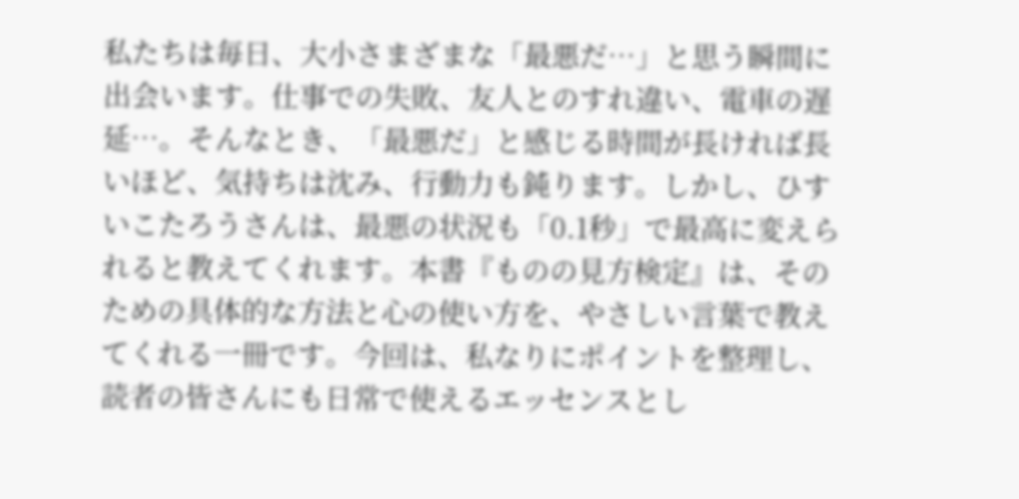私たちは毎日、大小さまざまな「最悪だ…」と思う瞬間に出会います。仕事での失敗、友人とのすれ違い、電車の遅延…。そんなとき、「最悪だ」と感じる時間が長ければ長いほど、気持ちは沈み、行動力も鈍ります。しかし、ひすいこたろうさんは、最悪の状況も「0.1秒」で最高に変えられると教えてくれます。本書『ものの見方検定』は、そのための具体的な方法と心の使い方を、やさしい言葉で教えてくれる一冊です。今回は、私なりにポイントを整理し、読者の皆さんにも日常で使えるエッセンスとし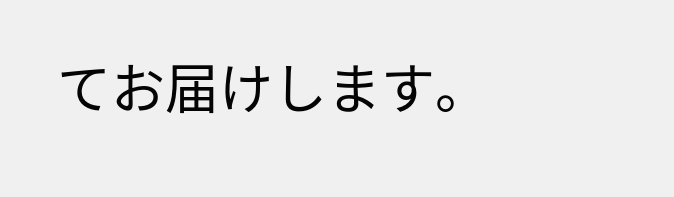てお届けします。